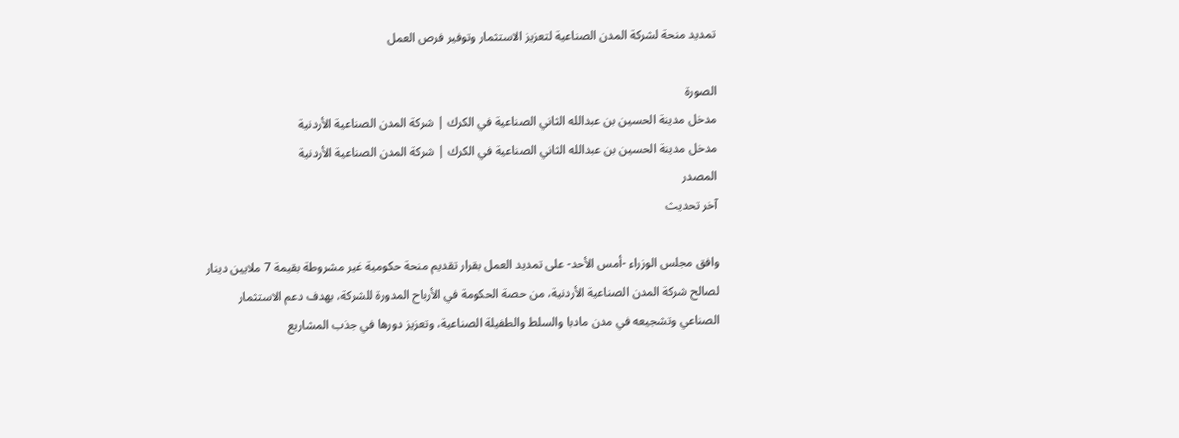تمديد منحة لشركة المدن الصناعية لتعزيز الاستثمار وتوفير فرص العمل

الصورة
مدخل مدينة الحسين بن عبدالله الثاني الصناعية في الكرك | شركة المدن الصناعية الأردنية
مدخل مدينة الحسين بن عبدالله الثاني الصناعية في الكرك | شركة المدن الصناعية الأردنية
المصدر
آخر تحديث

وافق مجلس الوزراء -أمس الأحد- على تمديد العمل بقرار تقديم منحة حكومية غير مشروطة بقيمة 7 ملايين دينار لصالح شركة المدن الصناعية الأردنية، من حصة الحكومة في الأرباح المدورة للشركة، بهدف دعم الاستثمار الصناعي وتشجيعه في مدن مادبا والسلط والطفيلة الصناعية، وتعزيز دورها في جذب المشاريع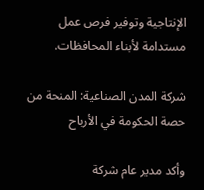الإنتاجية وتوفير فرص عمل مستدامة لأبناء المحافظات.

شركة المدن الصناعية: المنحة من حصة الحكومة في الأرباح

وأكد مدير عام شركة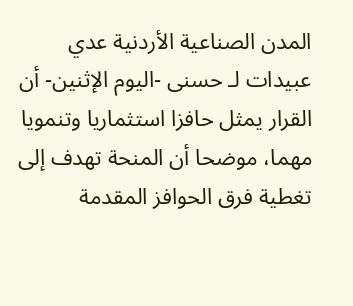المدن الصناعية الأردنية عدي عبيدات لـ حسنى -اليوم الإثنين- أن القرار يمثل حافزا استثماريا وتنمويا مهما، موضحا أن المنحة تهدف إلى تغطية فرق الحوافز المقدمة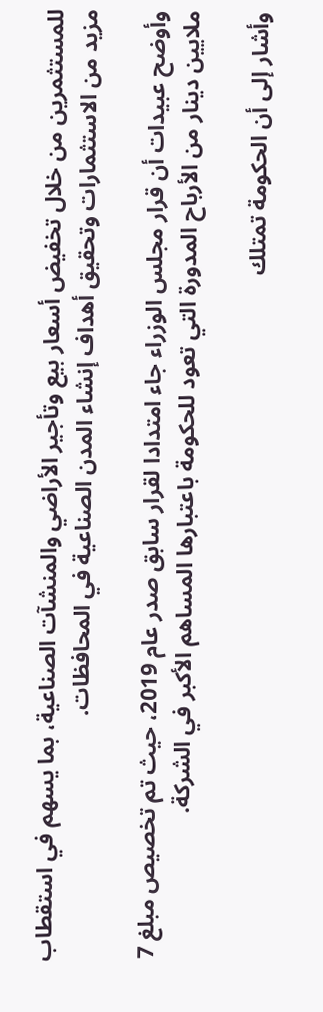للمستثمرين من خلال تخفيض أسعار بيع وتأجير الأراضي والمنشآت الصناعية، بما يسهم في استقطاب مزيد من الاستثمارات وتحقيق أهداف إنشاء المدن الصناعية في المحافظات.

وأوضح عبيدات أن قرار مجلس الوزراء جاء امتدادا لقرار سابق صدر عام 2019، حيث تم تخصيص مبلغ 7 ملايين دينار من الأرباح المدورة التي تعود للحكومة باعتبارها المساهم الأكبر في الشركة.

وأشار إلى أن الحكومة تمتلك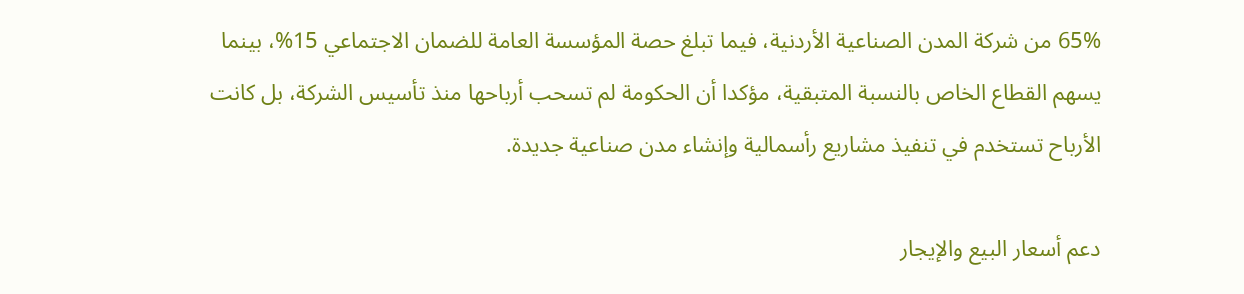65% من شركة المدن الصناعية الأردنية، فيما تبلغ حصة المؤسسة العامة للضمان الاجتماعي 15%، بينما يسهم القطاع الخاص بالنسبة المتبقية، مؤكدا أن الحكومة لم تسحب أرباحها منذ تأسيس الشركة، بل كانت الأرباح تستخدم في تنفيذ مشاريع رأسمالية وإنشاء مدن صناعية جديدة.

دعم أسعار البيع والإيجار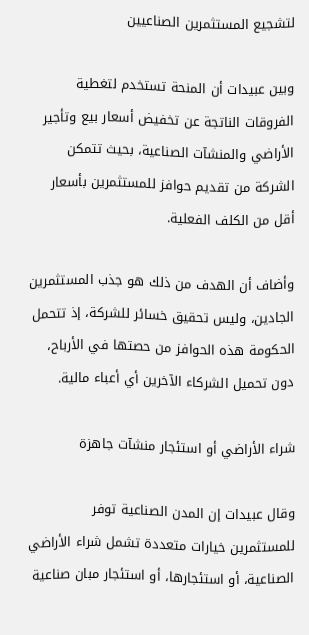لتشجيع المستثمرين الصناعيين

وبين عبيدات أن المنحة تستخدم لتغطية الفروقات الناتجة عن تخفيض أسعار بيع وتأجير الأراضي والمنشآت الصناعية، بحيث تتمكن الشركة من تقديم حوافز للمستثمرين بأسعار أقل من الكلف الفعلية.

وأضاف أن الهدف من ذلك هو جذب المستثمرين الجادين، وليس تحقيق خسائر للشركة، إذ تتحمل الحكومة هذه الحوافز من حصتها في الأرباح، دون تحميل الشركاء الآخرين أي أعباء مالية.

شراء الأراضي أو استئجار منشآت جاهزة

وقال عبيدات إن المدن الصناعية توفر للمستثمرين خيارات متعددة تشمل شراء الأراضي الصناعية، أو استئجارها، أو استئجار مبان صناعية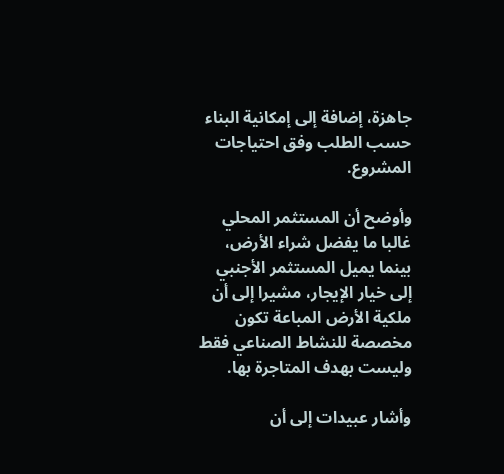جاهزة، إضافة إلى إمكانية البناء حسب الطلب وفق احتياجات المشروع.

وأوضح أن المستثمر المحلي غالبا ما يفضل شراء الأرض، بينما يميل المستثمر الأجنبي إلى خيار الإيجار، مشيرا إلى أن ملكية الأرض المباعة تكون مخصصة للنشاط الصناعي فقط وليست بهدف المتاجرة بها.

وأشار عبيدات إلى أن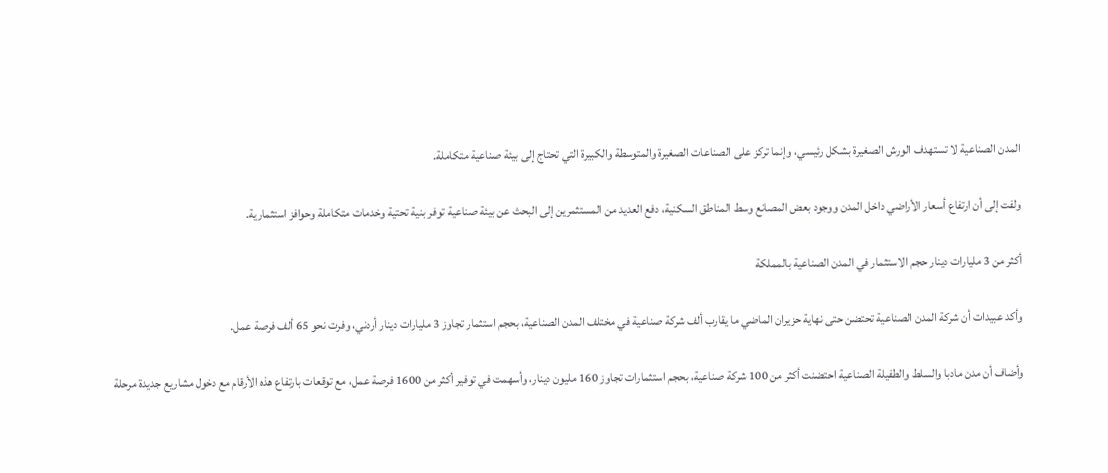المدن الصناعية لا تستهدف الورش الصغيرة بشكل رئيسي، وإنما تركز على الصناعات الصغيرة والمتوسطة والكبيرة التي تحتاج إلى بيئة صناعية متكاملة.

ولفت إلى أن ارتفاع أسعار الأراضي داخل المدن ووجود بعض المصانع وسط المناطق السكنية، دفع العديد من المستثمرين إلى البحث عن بيئة صناعية توفر بنية تحتية وخدمات متكاملة وحوافز استثمارية.

أكثر من 3 مليارات دينار حجم الاستثمار في المدن الصناعية بالمملكة

وأكد عبيدات أن شركة المدن الصناعية تحتضن حتى نهاية حزيران الماضي ما يقارب ألف شركة صناعية في مختلف المدن الصناعية، بحجم استثمار تجاوز 3 مليارات دينار أردني، وفرت نحو 65 ألف فرصة عمل.

وأضاف أن مدن مادبا والسلط والطفيلة الصناعية احتضنت أكثر من 100 شركة صناعية، بحجم استثمارات تجاوز 160 مليون دينار، وأسهمت في توفير أكثر من 1600 فرصة عمل، مع توقعات بارتفاع هذه الأرقام مع دخول مشاريع جديدة مرحلة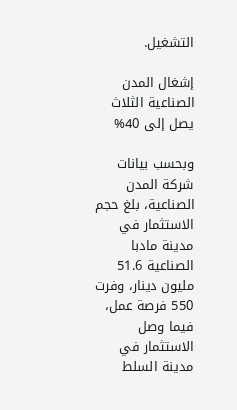التشغيل.

إشغال المدن الصناعية الثلاث يصل إلى 40%

وبحسب بيانات شركة المدن الصناعية، بلغ حجم الاستثمار في مدينة مادبا الصناعية 51.6 مليون دينار، وفرت 550 فرصة عمل، فيما وصل الاستثمار في مدينة السلط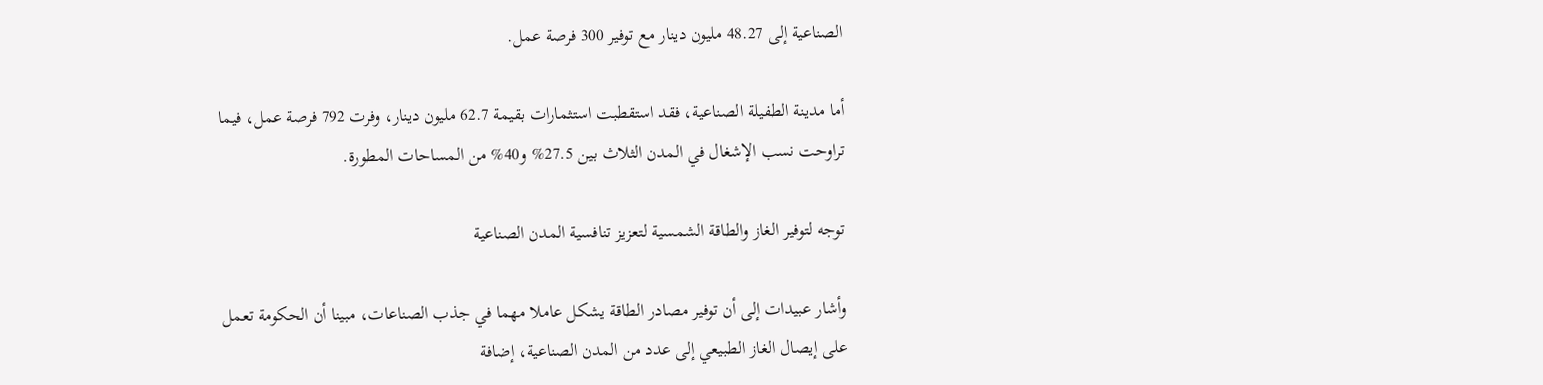الصناعية إلى 48.27 مليون دينار مع توفير 300 فرصة عمل.

أما مدينة الطفيلة الصناعية، فقد استقطبت استثمارات بقيمة 62.7 مليون دينار، وفرت 792 فرصة عمل، فيما تراوحت نسب الإشغال في المدن الثلاث بين 27.5% و40% من المساحات المطورة.

توجه لتوفير الغاز والطاقة الشمسية لتعزيز تنافسية المدن الصناعية

وأشار عبيدات إلى أن توفير مصادر الطاقة يشكل عاملا مهما في جذب الصناعات، مبينا أن الحكومة تعمل على إيصال الغاز الطبيعي إلى عدد من المدن الصناعية، إضافة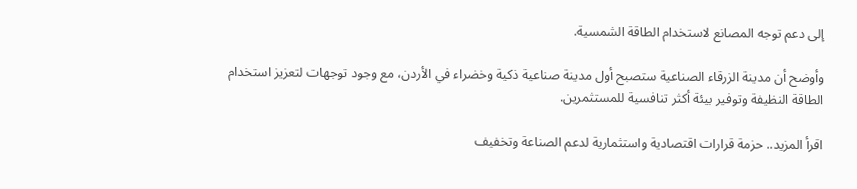إلى دعم توجه المصانع لاستخدام الطاقة الشمسية.

وأوضح أن مدينة الزرقاء الصناعية ستصبح أول مدينة صناعية ذكية وخضراء في الأردن، مع وجود توجهات لتعزيز استخدام الطاقة النظيفة وتوفير بيئة أكثر تنافسية للمستثمرين.

اقرأ المزيد.. حزمة قرارات اقتصادية واستثمارية لدعم الصناعة وتخفيف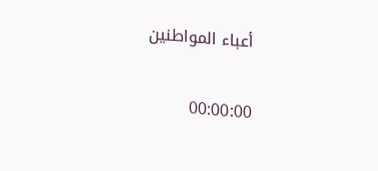أعباء المواطنين

00:00:00